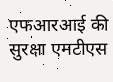एफआरआई की सुरक्षा एमटीएस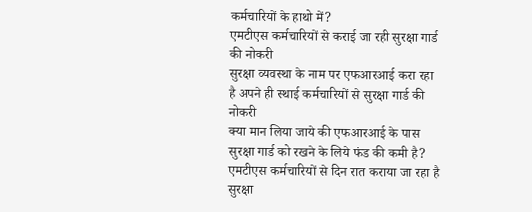कर्मचारियों के हाथो में?
एमटीएस कर्मचारियों से कराई जा रही सुरक्षा गार्ड की नोकरी
सुरक्षा व्यवस्था के नाम पर एफआरआई करा रहा है अपने ही स्थाई कर्मचारियों से सुरक्षा गार्ड की नोकरी
क्या मान लिया जाये की एफआरआई के पास सुरक्षा गार्ड को रखने के लिये फंड की कमी है?
एमटीएस कर्मचारियों से दिन रात कराया जा रहा है सुरक्षा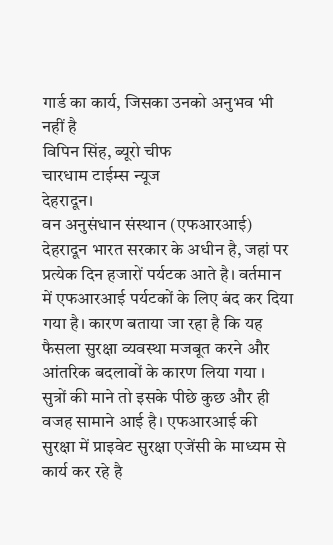गार्ड का कार्य, जिसका उनको अनुभव भी नहीं है
विपिन सिंह, ब्यूरो चीफ
चारधाम टाईम्स न्यूज
देहरादून।
वन अनुसंधान संस्थान (एफआरआई) देहरादून भारत सरकार के अधीन है, जहां पर प्रत्येक दिन हजारों पर्यटक आते है। वर्तमान में एफआरआई पर्यटकों के लिए बंद कर दिया गया है। कारण बताया जा रहा है कि यह फैसला सुरक्षा व्यवस्था मजबूत करने और आंतरिक बदलावों के कारण लिया गया ।
सुत्रों की माने तो इसके पीछे कुछ और ही वजह सामाने आई है। एफआरआई की सुरक्षा में प्राइवेट सुरक्षा एजेंसी के माध्यम से कार्य कर रहे है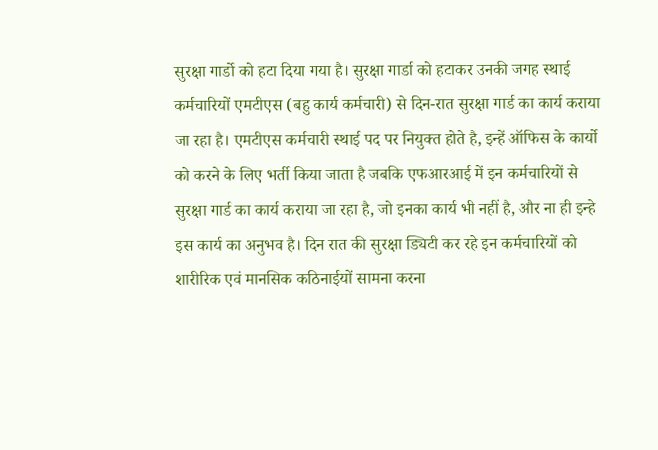सुरक्षा गार्डो को हटा दिया गया है। सुरक्षा गार्डा को हटाकर उनकी जगह स्थाई कर्मचारियों एमटीएस (बहु कार्य कर्मचारी) से दिन-रात सुरक्षा गार्ड का कार्य कराया जा रहा है। एमटीएस कर्मचारी स्थाई पद पर नियुक्त होते है, इन्हें ऑफिस के कार्यो को करने के लिए भर्ती किया जाता है जबकि एफआरआई में इन कर्मचारियों से सुरक्षा गार्ड का कार्य कराया जा रहा है, जो इनका कार्य भी नहीं है, और ना ही इन्हे इस कार्य का अनुभव है। दिन रात की सुरक्षा ड्यिटी कर रहे इन कर्मचारियों को शारीरिक एवं मानसिक कठिनाईयों सामना करना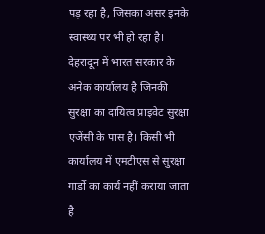पड़ रहा है, जिसका असर इनके स्वास्थ्य पर भी हो रहा है।
देहरादून में भारत सरकार के अनेक कार्यालय है जिनकी सुरक्षा का दायित्व प्राइवेट सुरक्षा एजेंसी के पास है। किसी भी कार्यालय में एमटीएस से सुरक्षा गार्डो का कार्य नहीं कराया जाता है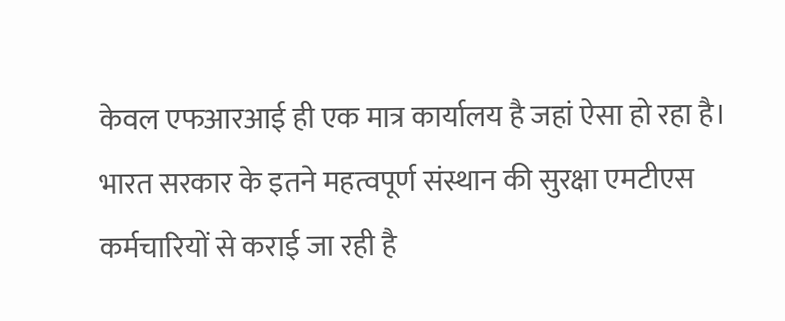केवल एफआरआई ही एक मात्र कार्यालय है जहां ऐसा हो रहा है।
भारत सरकार के इतने महत्वपूर्ण संस्थान की सुरक्षा एमटीएस कर्मचारियों से कराई जा रही है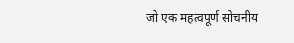जो एक महत्वपूर्ण सोचनीय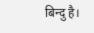बिन्दु है।